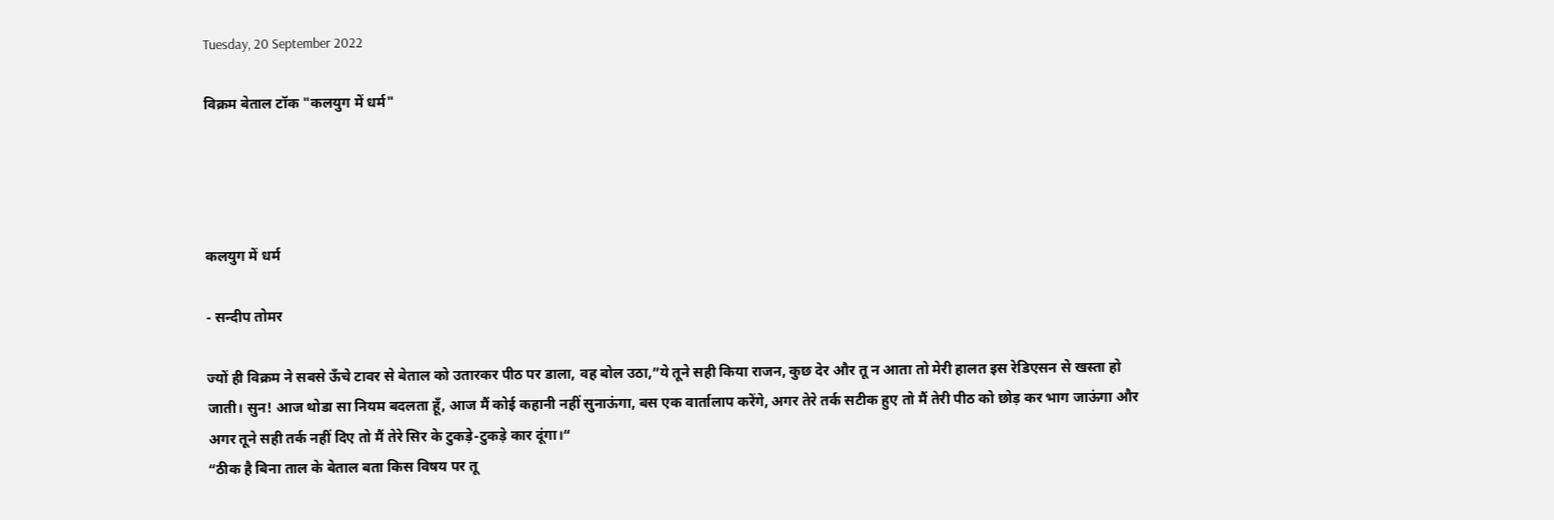Tuesday, 20 September 2022

विक्रम बेताल टॉक "कलयुग में धर्म"




कलयुग में धर्म

- सन्दीप तोमर

ज्यों ही विक्रम ने सबसे ऊँचे टावर से बेताल को उतारकर पीठ पर डाला, वह बोल उठा,”ये तूने सही किया राजन, कुछ देर और तू न आता तो मेरी हालत इस रेडिएसन से खस्ता हो जाती। सुन! आज थोडा सा नियम बदलता हूँ, आज मैं कोई कहानी नहीं सुनाऊंगा, बस एक वार्तालाप करेंगे, अगर तेरे तर्क सटीक हुए तो मैं तेरी पीठ को छोड़ कर भाग जाऊंगा और अगर तूने सही तर्क नहीं दिए तो मैं तेरे सिर के टुकड़े-टुकड़े कार दूंगा।“
“ठीक है बिना ताल के बेताल बता किस विषय पर तू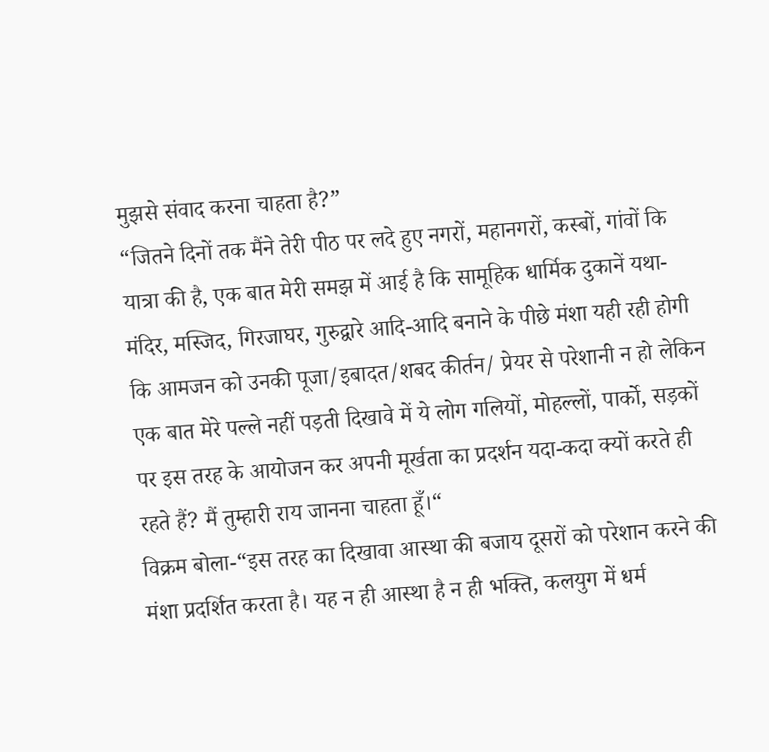मुझसे संवाद करना चाहता है?”
“जितने दिनों तक मैंने तेरी पीठ पर लदे हुए नगरों, महानगरों, कस्बों, गांवों कि यात्रा की है, एक बात मेरी समझ में आई है कि सामूहिक धार्मिक दुकानें यथा-मंदिर, मस्जिद, गिरजाघर, गुरुद्वारे आदि-आदि बनाने के पीछे मंशा यही रही होगी कि आमजन को उनकी पूजा/इबादत/शबद कीर्तन/ प्रेयर से परेशानी न हो लेकिन एक बात मेरे पल्ले नहीं पड़ती दिखावे में ये लोग गलियों, मोहल्लों, पार्को, सड़कों पर इस तरह के आयोजन कर अपनी मूर्खता का प्रदर्शन यदा-कदा क्यों करते ही रहते हैं? मैं तुम्हारी राय जानना चाहता हूँ।“
विक्रम बोला-“इस तरह का दिखावा आस्था की बजाय दूसरों को परेशान करने की मंशा प्रदर्शित करता है। यह न ही आस्था है न ही भक्ति, कलयुग में धर्म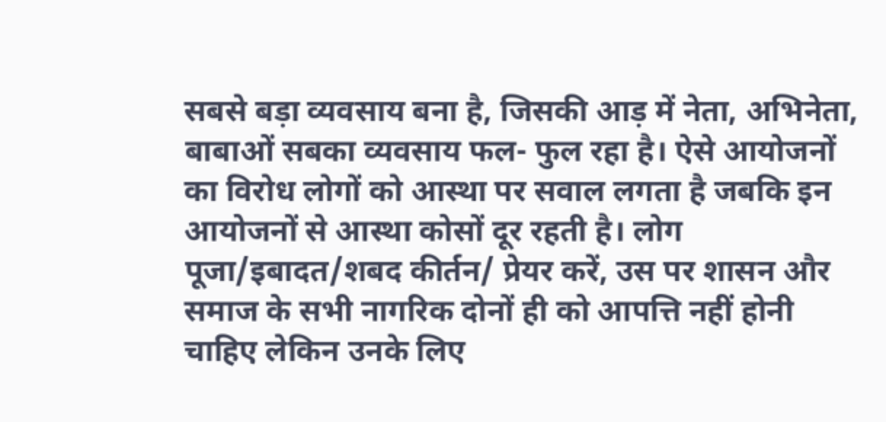सबसे बड़ा व्यवसाय बना है, जिसकी आड़ में नेता, अभिनेता, बाबाओं सबका व्यवसाय फल- फुल रहा है। ऐसे आयोजनों का विरोध लोगों को आस्था पर सवाल लगता है जबकि इन आयोजनों से आस्था कोसों दूर रहती है। लोग पूजा/इबादत/शबद कीर्तन/ प्रेयर करें, उस पर शासन और समाज के सभी नागरिक दोनों ही को आपत्ति नहीं होनी चाहिए लेकिन उनके लिए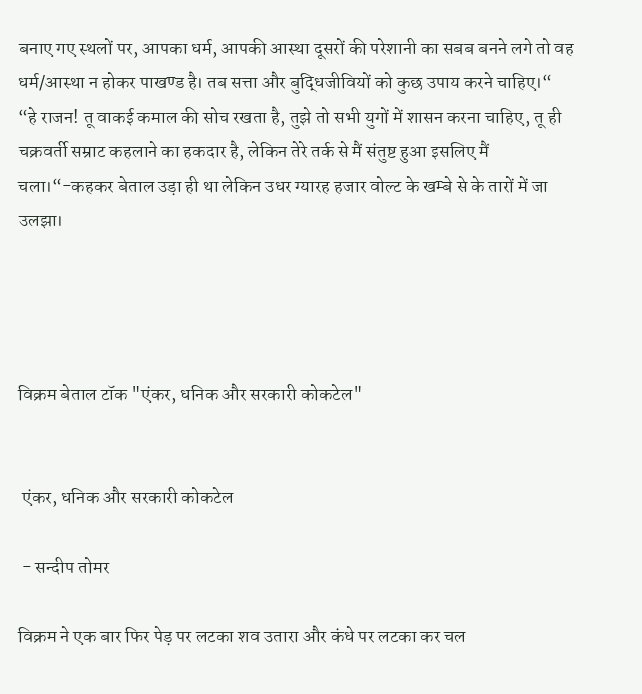बनाए गए स्थलों पर, आपका धर्म, आपकी आस्था दूसरों की परेशानी का सबब बनने लगे तो वह धर्म/आस्था न होकर पाखण्ड है। तब सत्ता और बुद्धिजीवियों को कुछ उपाय करने चाहिए।“
“हे राजन! तू वाकई कमाल की सोच रखता है, तुझे तो सभी युगों में शासन करना चाहिए, तू ही चक्रवर्ती सम्राट कहलाने का हकदार है, लेकिन तेरे तर्क से मैं संतुष्ट हुआ इसलिए मैं चला।“-कहकर बेताल उड़ा ही था लेकिन उधर ग्यारह हजार वोल्ट के खम्बे से के तारों में जा उलझा।




विक्रम बेताल टॉक "एंकर, धनिक और सरकारी कोकटेल"


 एंकर, धनिक और सरकारी कोकटेल

 - सन्दीप तोमर

विक्रम ने एक बार फिर पेड़ पर लटका शव उतारा और कंधे पर लटका कर चल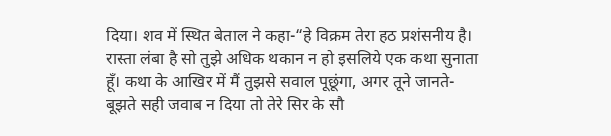दिया। शव में स्थित बेताल ने कहा-“हे विक्रम तेरा हठ प्रशंसनीय है। रास्ता लंबा है सो तुझे अधिक थकान न हो इसलिये एक कथा सुनाता हूँ। कथा के आखिर में मैं तुझसे सवाल पूछूंगा, अगर तूने जानते-बूझते सही जवाब न दिया तो तेरे सिर के सौ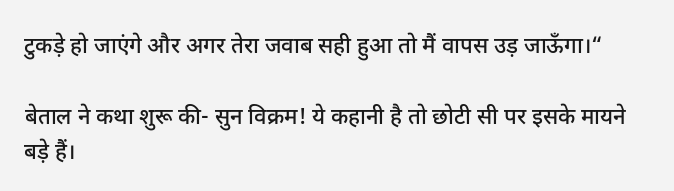टुकड़े हो जाएंगे और अगर तेरा जवाब सही हुआ तो मैं वापस उड़ जाऊँगा।“

बेताल ने कथा शुरू की- सुन विक्रम! ये कहानी है तो छोटी सी पर इसके मायने बड़े हैं।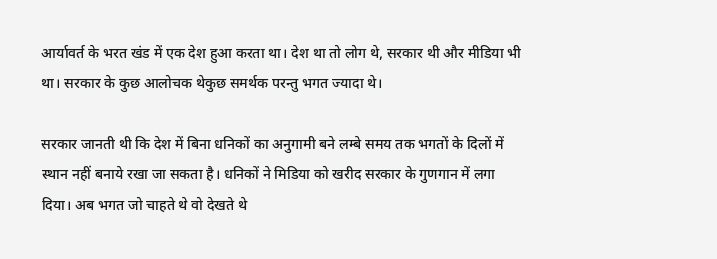आर्यावर्त के भरत खंड में एक देश हुआ करता था। देश था तो लोग थे, सरकार थी और मीडिया भी था। सरकार के कुछ आलोचक थेकुछ समर्थक परन्तु भगत ज्यादा थे।

सरकार जानती थी कि देश में बिना धनिकों का अनुगामी बने लम्बे समय तक भगतों के दिलों में स्थान नहीं बनाये रखा जा सकता है। धनिकों ने मिडिया को खरीद सरकार के गुणगान में लगा दिया। अब भगत जो चाहते थे वो देखते थे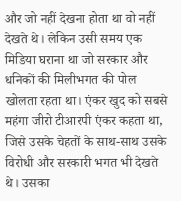और जो नहीं देखना होता था वो नहीं देखते थे। लेकिन उसी समय एक मिडिया घराना था जो सरकार और धनिकों की मिलीभगत की पोल खोलता रहता था। एंकर खुद को सबसे महंगा जीरो टीआरपी एंकर कहता था, जिसे उसके चेहतों के साथ-साथ उसके विरोधी और सरकारी भगत भी देखते थे। उसका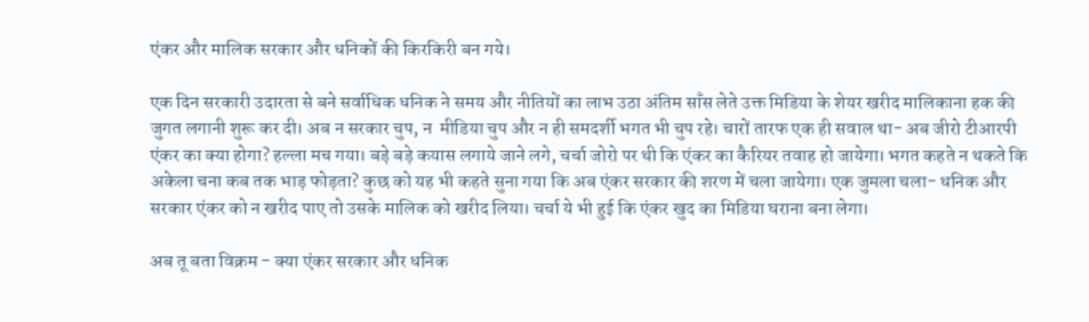एंकर और मालिक सरकार और धनिकों की किरकिरी बन गये।

एक दिन सरकारी उदारता से बने सर्वाधिक धनिक ने समय और नीतियों का लाभ उठा अंतिम साँस लेते उक्त मिडिया के शेयर खरीद मालिकाना हक की जुगत लगानी शुरू कर दी। अब न सरकार चुप, न  मीडिया चुप और न ही समदर्शी भगत भी चुप रहे। चारों तारफ एक ही सवाल था- अब जीरो टीआरपी एंकर का क्या होगा? हल्ला मच गया। बड़े बड़े कयास लगाये जाने लगे, चर्चा जोरो पर थी कि एंकर का कैरियर तवाह हो जायेगा। भगत कहते न थकते कि अकेला चना कब तक भाड़ फोड़ता? कुछ को यह भी कहते सुना गया कि अब एंकर सरकार की शरण में चला जायेगा। एक जुमला चला- धनिक और सरकार एंकर को न खरीद पाए तो उसके मालिक को खरीद लिया। चर्चा ये भी हुई कि एंकर खुद का मिडिया घराना बना लेगा।

अब तू बता विक्रम - क्या एंकर सरकार और धनिक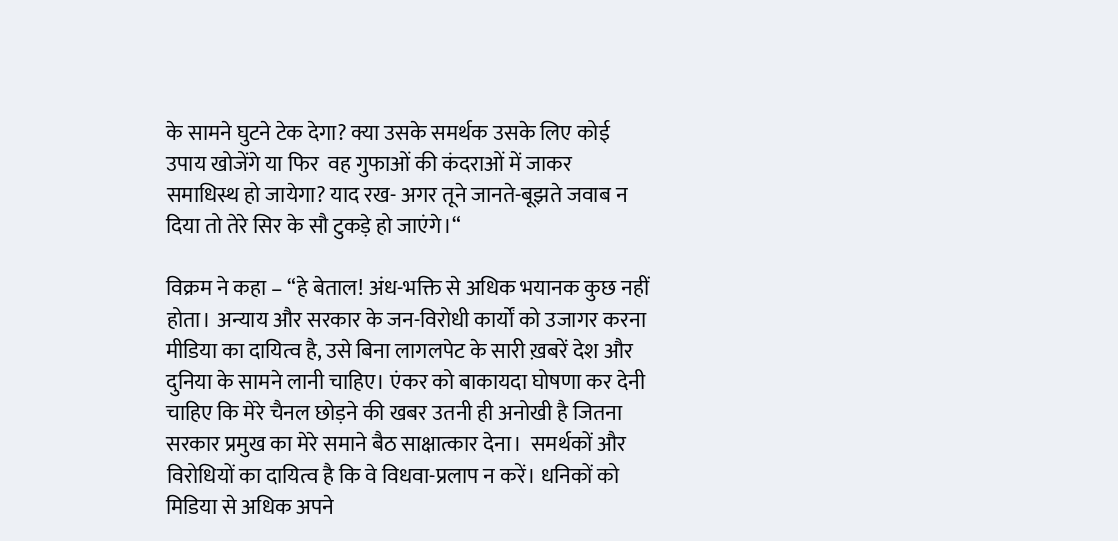के सामने घुटने टेक देगा? क्या उसके समर्थक उसके लिए कोई उपाय खोजेंगे या फिर  वह गुफाओं की कंदराओं में जाकर समाधिस्थ हो जायेगा? याद रख- अगर तूने जानते-बूझते जवाब न दिया तो तेरे सिर के सौ टुकड़े हो जाएंगे।“

विक्रम ने कहा – “हे बेताल! अंध-भक्ति से अधिक भयानक कुछ नहीं होता। अन्याय और सरकार के जन-विरोधी कार्यों को उजागर करना मीडिया का दायित्व है, उसे बिना लागलपेट के सारी ख़बरें देश और दुनिया के सामने लानी चाहिए। एंकर को बाकायदा घोषणा कर देनी चाहिए कि मेरे चैनल छोड़ने की खबर उतनी ही अनोखी है जितना सरकार प्रमुख का मेरे समाने बैठ साक्षात्कार देना।  समर्थकों और विरोधियों का दायित्व है कि वे विधवा-प्रलाप न करें। धनिकों को मिडिया से अधिक अपने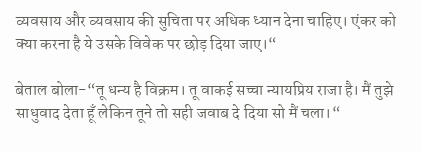व्यवसाय और व्यवसाय की सुचिता पर अधिक ध्यान देना चाहिए। एंकर को क्या करना है ये उसके विवेक पर छोड़ दिया जाए।“

बेताल बोला-“तू धन्य है विक्रम। तू वाकई सच्चा न्यायप्रिय राजा है। मैं तुझे साधुवाद देता हूँ लेकिन तूने तो सही जवाब दे दिया सो मैं चला।“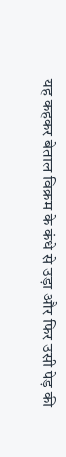यह कहकर बेताल विक्रम के कंधे से उड़ा और फिर उसी पेड़ की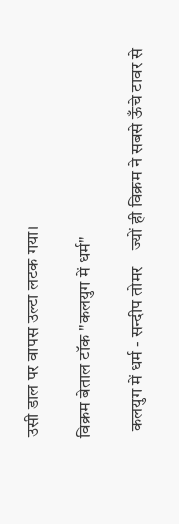उसी डाल पर वापस उल्टा लटक गया।

विक्रम बेताल टॉक "कलयुग में धर्म"

  कलयुग में धर्म - सन्दीप तोमर    ज्यों ही विक्रम ने सबसे ऊँचे टावर से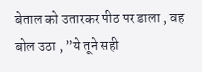बेताल को उतारकर पीठ पर डाला , वह बोल उठा , ”ये तूने सही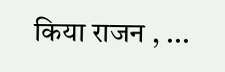किया राजन , ...